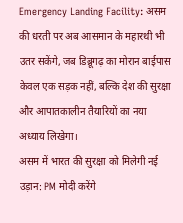Emergency Landing Facility: असम की धरती पर अब आसमान के महारथी भी उतर सकेंगे, जब डिब्रूगढ़ का मोरान बाईपास केवल एक सड़क नहीं, बल्कि देश की सुरक्षा और आपातकालीन तैयारियों का नया अध्याय लिखेगा।
असम में भारत की सुरक्षा को मिलेगी नई उड़ान: PM मोदी करेंगे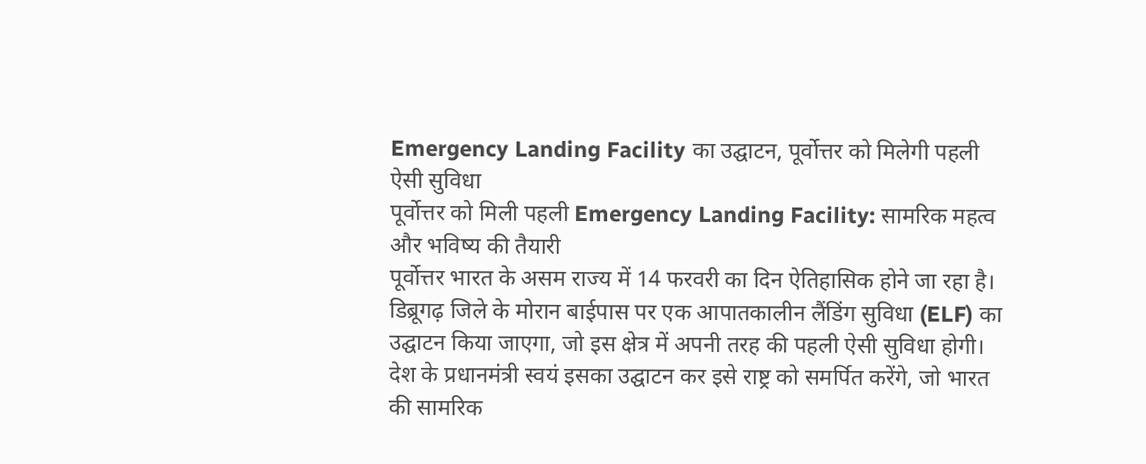Emergency Landing Facility का उद्घाटन, पूर्वोत्तर को मिलेगी पहली ऐसी सुविधा
पूर्वोत्तर को मिली पहली Emergency Landing Facility: सामरिक महत्व और भविष्य की तैयारी
पूर्वोत्तर भारत के असम राज्य में 14 फरवरी का दिन ऐतिहासिक होने जा रहा है। डिब्रूगढ़ जिले के मोरान बाईपास पर एक आपातकालीन लैंडिंग सुविधा (ELF) का उद्घाटन किया जाएगा, जो इस क्षेत्र में अपनी तरह की पहली ऐसी सुविधा होगी। देश के प्रधानमंत्री स्वयं इसका उद्घाटन कर इसे राष्ट्र को समर्पित करेंगे, जो भारत की सामरिक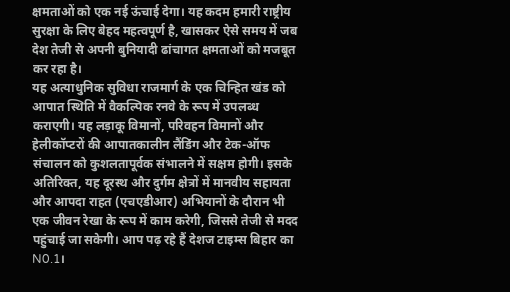क्षमताओं को एक नई ऊंचाई देगा। यह कदम हमारी राष्ट्रीय सुरक्षा के लिए बेहद महत्वपूर्ण है, खासकर ऐसे समय में जब देश तेजी से अपनी बुनियादी ढांचागत क्षमताओं को मजबूत कर रहा है।
यह अत्याधुनिक सुविधा राजमार्ग के एक चिन्हित खंड को आपात स्थिति में वैकल्पिक रनवे के रूप में उपलब्ध कराएगी। यह लड़ाकू विमानों, परिवहन विमानों और हेलीकॉप्टरों की आपातकालीन लैंडिंग और टेक-ऑफ संचालन को कुशलतापूर्वक संभालने में सक्षम होगी। इसके अतिरिक्त, यह दूरस्थ और दुर्गम क्षेत्रों में मानवीय सहायता और आपदा राहत (एचएडीआर) अभियानों के दौरान भी एक जीवन रेखा के रूप में काम करेगी, जिससे तेजी से मदद पहुंचाई जा सकेगी। आप पढ़ रहे हैं देशज टाइम्स बिहार का N0.1।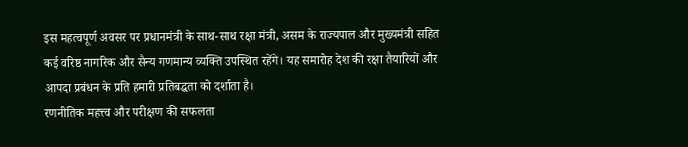इस महत्वपूर्ण अवसर पर प्रधानमंत्री के साथ-साथ रक्षा मंत्री, असम के राज्यपाल और मुख्यमंत्री सहित कई वरिष्ठ नागरिक और सैन्य गणमान्य व्यक्ति उपस्थित रहेंगे। यह समारोह देश की रक्षा तैयारियों और आपदा प्रबंधन के प्रति हमारी प्रतिबद्धता को दर्शाता है।
रणनीतिक महत्त्व और परीक्षण की सफलता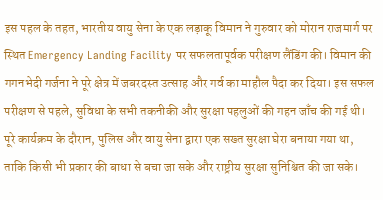इस पहल के तहत, भारतीय वायु सेना के एक लड़ाकू विमान ने गुरुवार को मोरान राजमार्ग पर स्थित Emergency Landing Facility पर सफलतापूर्वक परीक्षण लैंडिंग की। विमान की गगनभेदी गर्जना ने पूरे क्षेत्र में जबरदस्त उत्साह और गर्व का माहौल पैदा कर दिया। इस सफल परीक्षण से पहले, सुविधा के सभी तकनीकी और सुरक्षा पहलुओं की गहन जाँच की गई थी। पूरे कार्यक्रम के दौरान, पुलिस और वायु सेना द्वारा एक सख्त सुरक्षा घेरा बनाया गया था, ताकि किसी भी प्रकार की बाधा से बचा जा सके और राष्ट्रीय सुरक्षा सुनिश्चित की जा सके।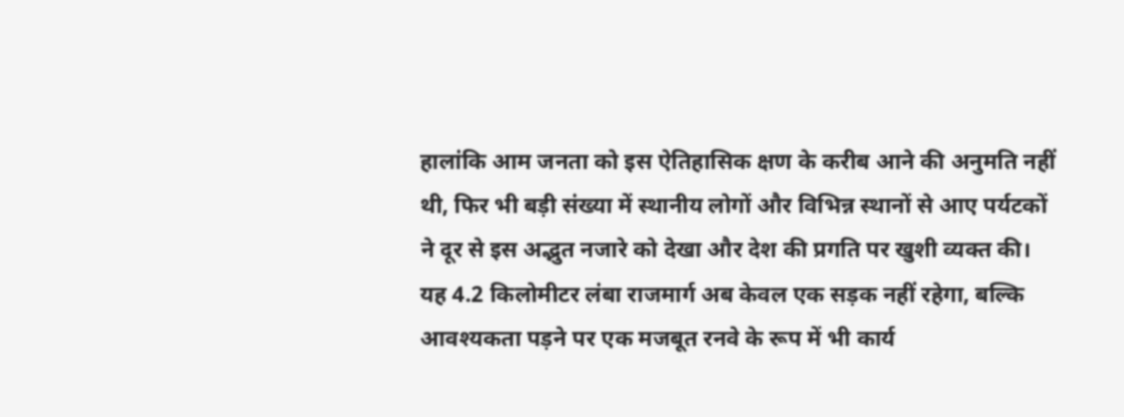हालांकि आम जनता को इस ऐतिहासिक क्षण के करीब आने की अनुमति नहीं थी, फिर भी बड़ी संख्या में स्थानीय लोगों और विभिन्न स्थानों से आए पर्यटकों ने दूर से इस अद्भुत नजारे को देखा और देश की प्रगति पर खुशी व्यक्त की। यह 4.2 किलोमीटर लंबा राजमार्ग अब केवल एक सड़क नहीं रहेगा, बल्कि आवश्यकता पड़ने पर एक मजबूत रनवे के रूप में भी कार्य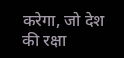करेगा, जो देश की रक्षा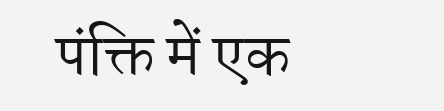पंक्ति में एक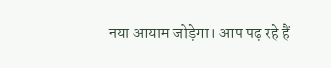नया आयाम जोड़ेगा। आप पढ़ रहे हैं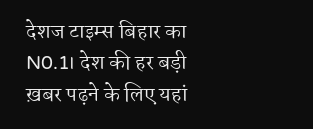देशज टाइम्स बिहार का N0.1। देश की हर बड़ी ख़बर पढ़ने के लिए यहां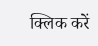क्लिक करें